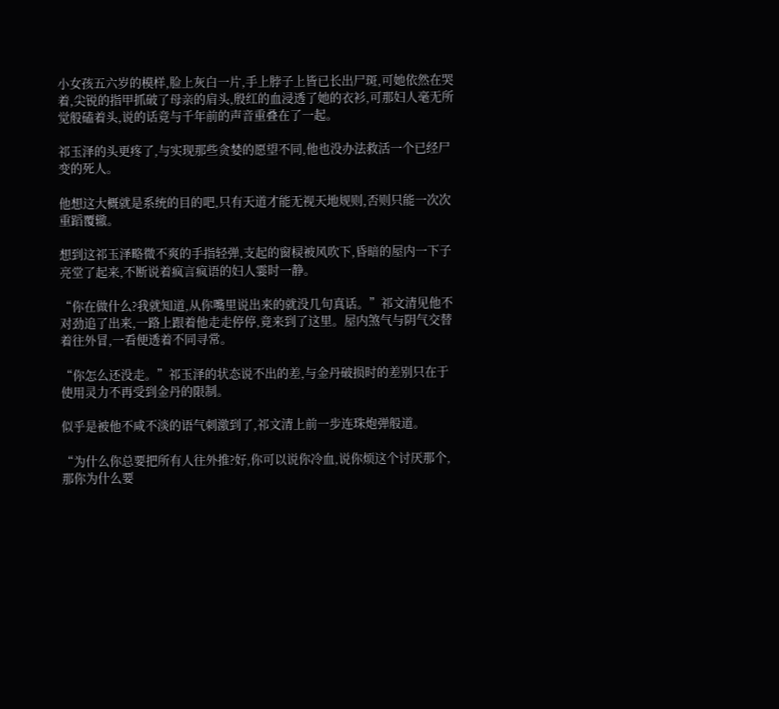小女孩五六岁的模样,脸上灰白一片,手上脖子上皆已长出尸斑,可她依然在哭着,尖锐的指甲抓破了母亲的肩头,殷红的血浸透了她的衣衫,可那妇人毫无所觉般磕着头,说的话竟与千年前的声音重叠在了一起。

祁玉泽的头更疼了,与实现那些贪婪的愿望不同,他也没办法救活一个已经尸变的死人。

他想这大概就是系统的目的吧,只有天道才能无视天地规则,否则只能一次次重蹈覆辙。

想到这祁玉泽略微不爽的手指轻弹,支起的窗棂被风吹下,昏暗的屋内一下子亮堂了起来,不断说着疯言疯语的妇人霎时一静。

“你在做什么?我就知道,从你嘴里说出来的就没几句真话。”祁文清见他不对劲追了出来,一路上跟着他走走停停,竟来到了这里。屋内煞气与阴气交替着往外冒,一看便透着不同寻常。

“你怎么还没走。”祁玉泽的状态说不出的差,与金丹破损时的差别只在于使用灵力不再受到金丹的限制。

似乎是被他不咸不淡的语气刺激到了,祁文清上前一步连珠炮弹般道。

“为什么你总要把所有人往外推?好,你可以说你冷血,说你烦这个讨厌那个,那你为什么要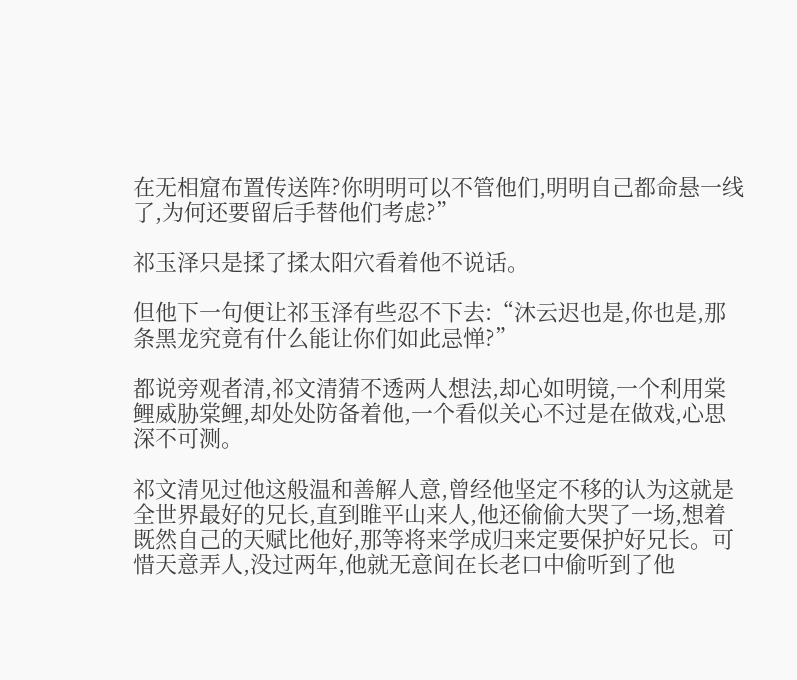在无相窟布置传送阵?你明明可以不管他们,明明自己都命悬一线了,为何还要留后手替他们考虑?”

祁玉泽只是揉了揉太阳穴看着他不说话。

但他下一句便让祁玉泽有些忍不下去:“沐云迟也是,你也是,那条黑龙究竟有什么能让你们如此忌惮?”

都说旁观者清,祁文清猜不透两人想法,却心如明镜,一个利用棠鲤威胁棠鲤,却处处防备着他,一个看似关心不过是在做戏,心思深不可测。

祁文清见过他这般温和善解人意,曾经他坚定不移的认为这就是全世界最好的兄长,直到睢平山来人,他还偷偷大哭了一场,想着既然自己的天赋比他好,那等将来学成归来定要保护好兄长。可惜天意弄人,没过两年,他就无意间在长老口中偷听到了他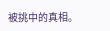被挑中的真相。